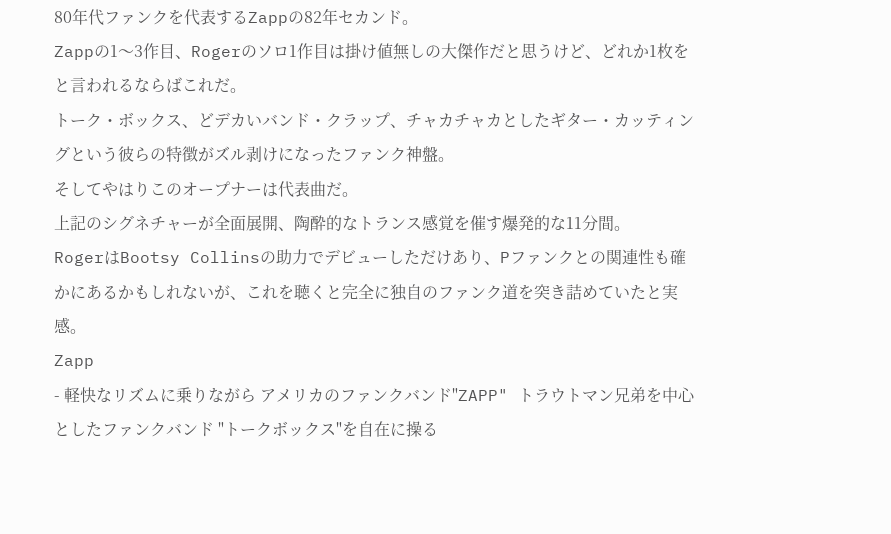80年代ファンクを代表するZappの82年セカンド。
Zappの1〜3作目、Rogerのソロ1作目は掛け値無しの大傑作だと思うけど、どれか1枚をと言われるならばこれだ。
トーク・ボックス、どデカいバンド・クラップ、チャカチャカとしたギター・カッティングという彼らの特徴がズル剥けになったファンク神盤。
そしてやはりこのオープナーは代表曲だ。
上記のシグネチャーが全面展開、陶酔的なトランス感覚を催す爆発的な11分間。
RogerはBootsy Collinsの助力でデビューしただけあり、Pファンクとの関連性も確かにあるかもしれないが、これを聴くと完全に独自のファンク道を突き詰めていたと実感。
Zapp
- 軽快なリズムに乗りながら アメリカのファンクバンド"ZAPP" トラウトマン兄弟を中心としたファンクバンド "トークボックス"を自在に操る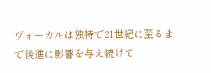ヴォーカルは独特で21世紀に至るまで後進に影響を与え続けて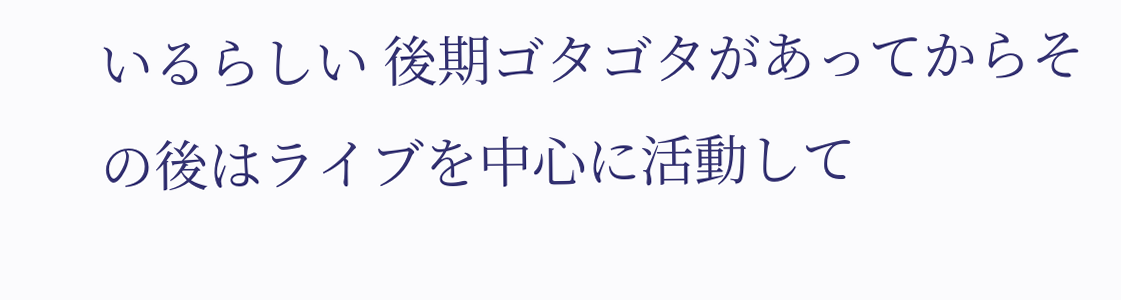いるらしい 後期ゴタゴタがあってからその後はライブを中心に活動して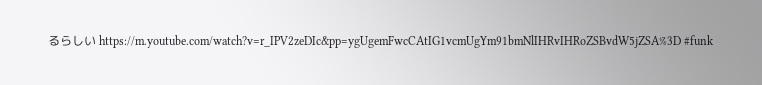るらしい https://m.youtube.com/watch?v=r_IPV2zeDIc&pp=ygUgemFwcCAtIG1vcmUgYm91bmNlIHRvIHRoZSBvdW5jZSA%3D #funk